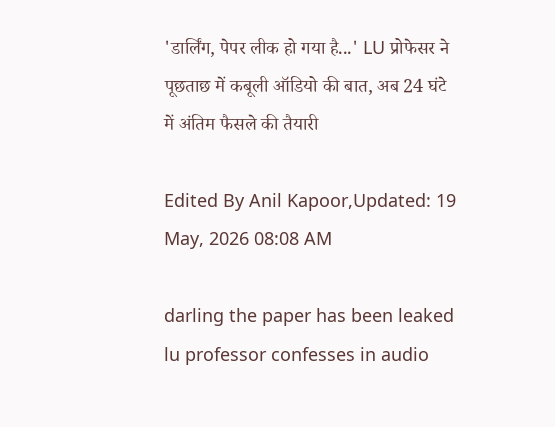'डार्लिंग, पेपर लीक हो गया है...' LU प्रोफेसर ने पूछताछ में कबूली ऑडियो की बात, अब 24 घंटे में अंतिम फैसले की तैयारी

Edited By Anil Kapoor,Updated: 19 May, 2026 08:08 AM

darling the paper has been leaked   lu professor confesses in audio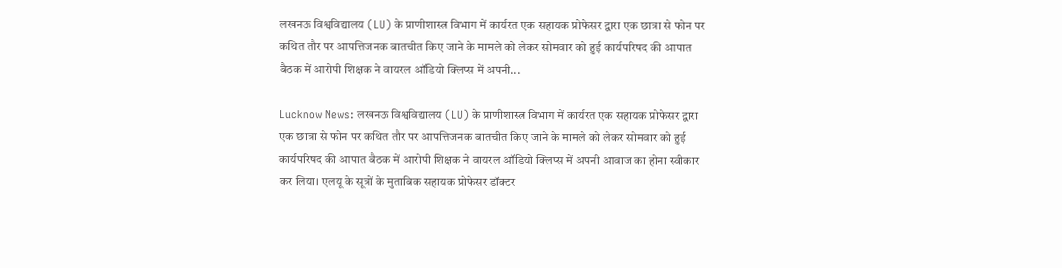लखनऊ विश्वविद्यालय (LU) के प्राणीशास्त्र विभाग में कार्यरत एक सहायक प्रोफेसर द्वारा एक छात्रा से फोन पर कथित तौर पर आपत्तिजनक बातचीत किए जाने के मामले को लेकर सोमवार को हुई कार्यपरिषद की आपात बैठक में आरोपी शिक्षक ने वायरल ऑडियो क्लिप्स में अपनी...

Lucknow News: लखनऊ विश्वविद्यालय (LU) के प्राणीशास्त्र विभाग में कार्यरत एक सहायक प्रोफेसर द्वारा एक छात्रा से फोन पर कथित तौर पर आपत्तिजनक बातचीत किए जाने के मामले को लेकर सोमवार को हुई कार्यपरिषद की आपात बैठक में आरोपी शिक्षक ने वायरल ऑडियो क्लिप्स में अपनी आवाज का होना स्वीकार कर लिया। एलयू के सूत्रों के मुताबिक सहायक प्रोफेसर डॉक्टर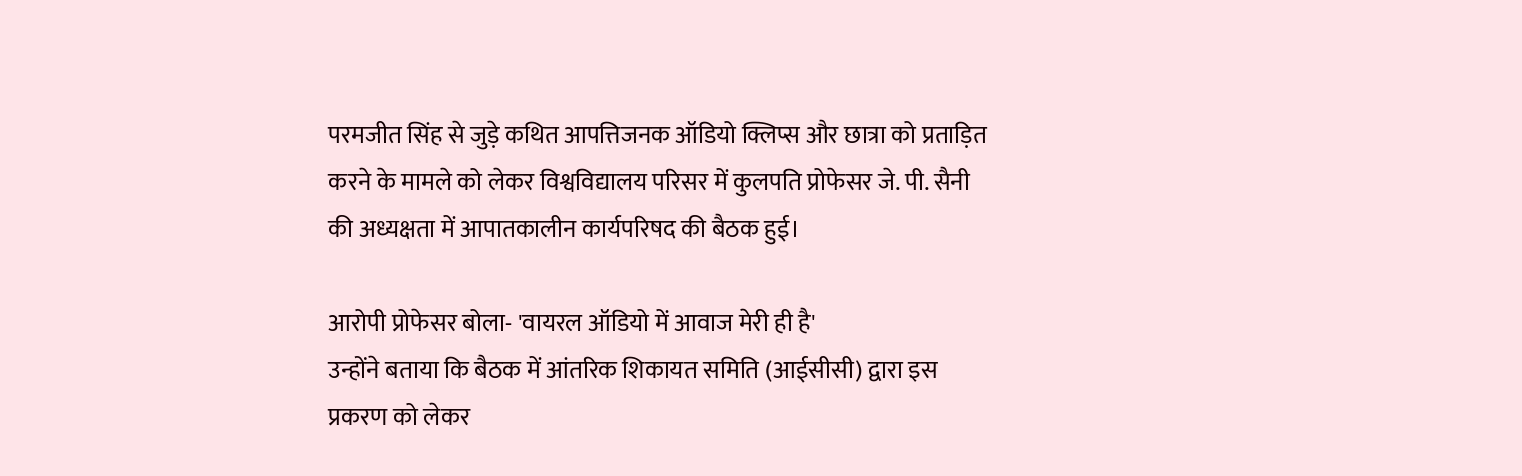परमजीत सिंह से जुड़े कथित आपत्तिजनक ऑडियो क्लिप्स और छात्रा को प्रताड़ित करने के मामले को लेकर विश्वविद्यालय परिसर में कुलपति प्रोफेसर जे. पी. सैनी की अध्यक्षता में आपातकालीन कार्यपरिषद की बैठक हुई।

आरोपी प्रोफेसर बोला- 'वायरल ऑडियो में आवाज मेरी ही है'
उन्होंने बताया कि बैठक में आंतरिक शिकायत समिति (आईसीसी) द्वारा इस प्रकरण को लेकर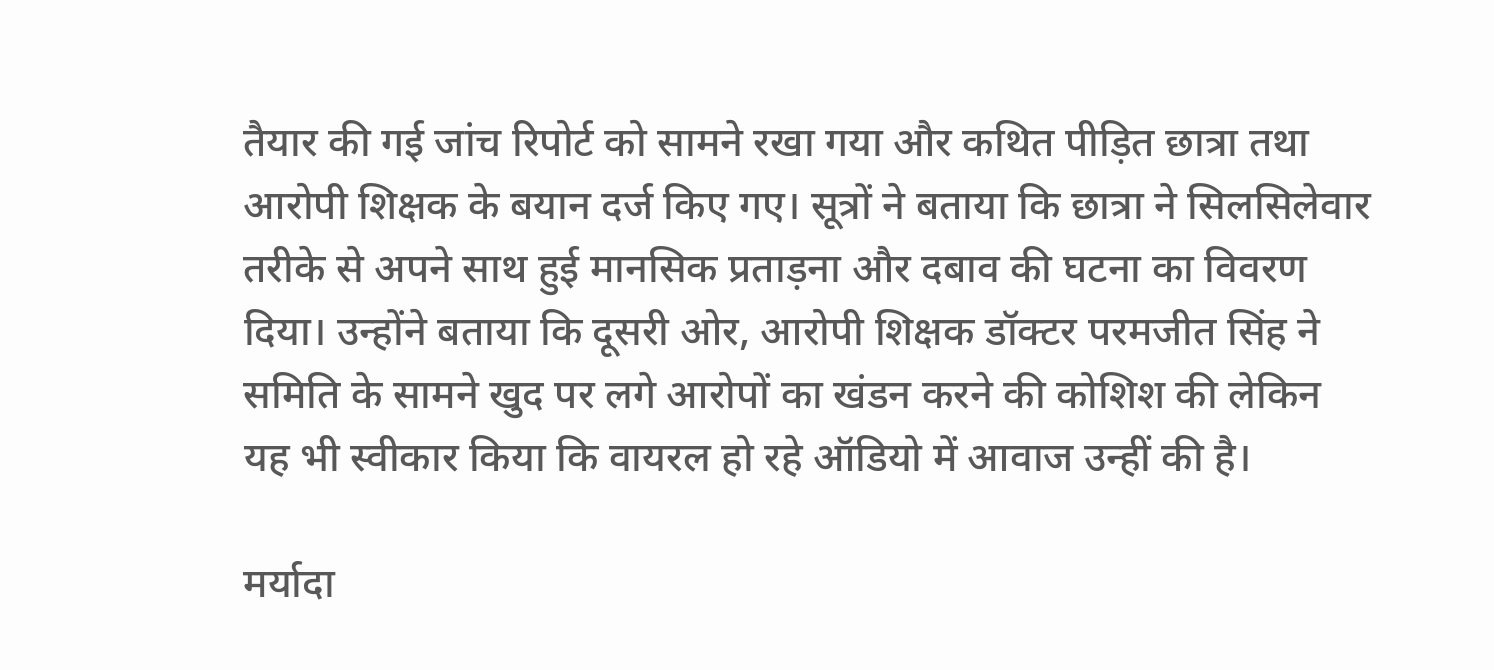तैयार की गई जांच रिपोर्ट को सामने रखा गया और कथित पीड़ित छात्रा तथा आरोपी शिक्षक के बयान दर्ज किए गए। सूत्रों ने बताया कि छात्रा ने सिलसिलेवार तरीके से अपने साथ हुई मानसिक प्रताड़ना और दबाव की घटना का विवरण दिया। उन्होंने बताया कि दूसरी ओर, आरोपी शिक्षक डॉक्टर परमजीत सिंह ने समिति के सामने खुद पर लगे आरोपों का खंडन करने की कोशिश की लेकिन यह भी स्वीकार किया कि वायरल हो रहे ऑडियो में आवाज उन्हीं की है।

मर्यादा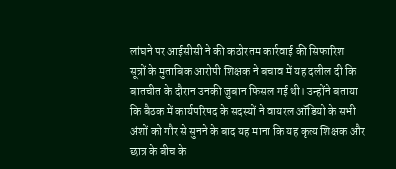लांघने पर आईसीसी ने की कठोरतम कार्रवाई की सिफारिश
सूत्रों के मुताबिक आरोपी शिक्षक ने बचाव में यह दलील दी कि बातचीत के दौरान उनकी जुबान फिसल गई थी। उन्होंने बताया कि बैठक में कार्यपरिषद के सदस्यों ने वायरल ऑडियो के सभी अंशों को गौर से सुनने के बाद यह माना कि यह कृत्य शिक्षक और छात्र के बीच के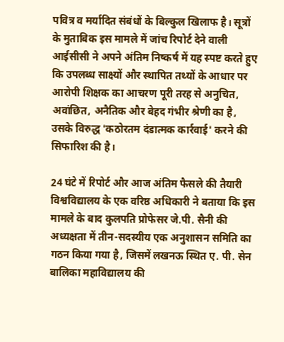पवित्र व मर्यादित संबंधों के बिल्कुल खिलाफ है। सूत्रों के मुताबिक इस मामले में जांच रिपोर्ट देने वाली आईसीसी ने अपने अंतिम निष्कर्ष में यह स्पष्ट करते हुए कि उपलब्ध साक्ष्यों और स्थापित तथ्यों के आधार पर आरोपी शिक्षक का आचरण पूरी तरह से अनुचित, अवांछित, अनैतिक और बेहद गंभीर श्रेणी का है, उसके विरुद्ध 'कठोरतम दंडात्मक कार्रवाई' करने की सिफारिश की है।

24 घंटे में रिपोर्ट और आज अंतिम फैसले की तैयारी
विश्वविद्यालय के एक वरिष्ठ अधिकारी ने बताया कि इस मामले के बाद कुलपति प्रोफेसर जे.पी. सैनी की अध्यक्षता में तीन-सदस्यीय एक अनुशासन समिति का गठन किया गया है, जिसमें लखनऊ स्थित ए. पी. सेन बालिका महाविद्यालय की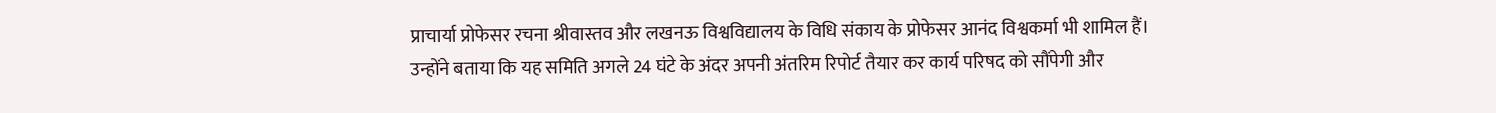प्राचार्या प्रोफेसर रचना श्रीवास्तव और लखनऊ विश्वविद्यालय के विधि संकाय के प्रोफेसर आनंद विश्वकर्मा भी शामिल हैं। उन्होंने बताया कि यह समिति अगले 24 घंटे के अंदर अपनी अंतरिम रिपोर्ट तैयार कर कार्य परिषद को सौंपेगी और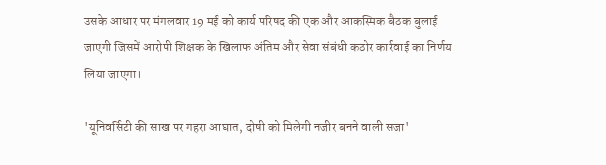उसके आधार पर मंगलवार 19 मई को कार्य परिषद की एक और आकस्मिक बैठक बुलाई जाएगी जिसमें आरोपी शिक्षक के खिलाफ अंतिम और सेवा संबंधी कठोर कार्रवाई का निर्णय लिया जाएगा।

'यूनिवर्सिटी की साख पर गहरा आघात, दोषी को मिलेगी नजीर बनने वाली सजा'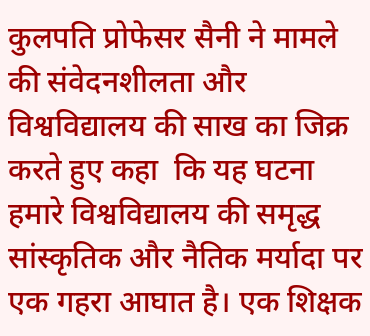कुलपति प्रोफेसर सैनी ने मामले की संवेदनशीलता और विश्वविद्यालय की साख का जिक्र करते हुए कहा  कि यह घटना हमारे विश्वविद्यालय की समृद्ध सांस्कृतिक और नैतिक मर्यादा पर एक गहरा आघात है। एक शिक्षक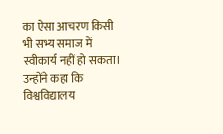का ऐसा आचरण किसी भी सभ्य समाज में स्वीकार्य नहीं हो सकता। उन्होंने कहा कि विश्वविद्यालय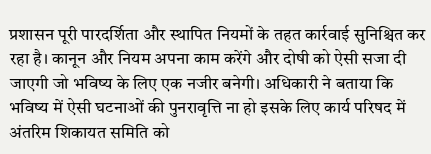प्रशासन पूरी पारदर्शिता और स्थापित नियमों के तहत कार्रवाई सुनिश्चित कर रहा है। कानून और नियम अपना काम करेंगे और दोषी को ऐसी सजा दी जाएगी जो भविष्य के लिए एक नजीर बनेगी। अधिकारी ने बताया कि भविष्य में ऐसी घटनाओं की पुनरावृत्ति ना हो इसके लिए कार्य परिषद में अंतरिम शिकायत समिति को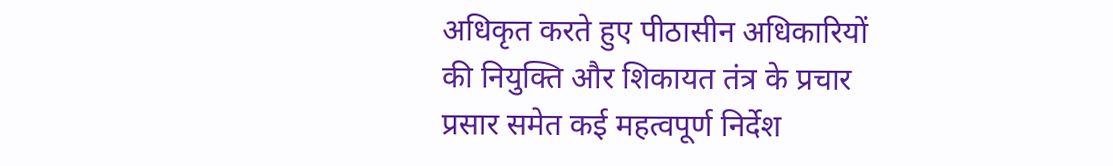अधिकृत करते हुए पीठासीन अधिकारियों की नियुक्ति और शिकायत तंत्र के प्रचार प्रसार समेत कई महत्वपूर्ण निर्देश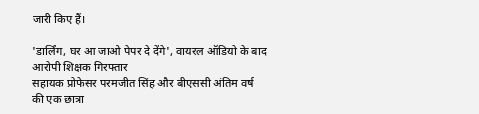जारी किए हैं।

'डार्लिंग, घर आ जाओ पेपर दे देंगे', वायरल ऑडियो के बाद आरोपी शिक्षक गिरफ्तार
सहायक प्रोफेसर परमजीत सिंह और बीएससी अंतिम वर्ष की एक छात्रा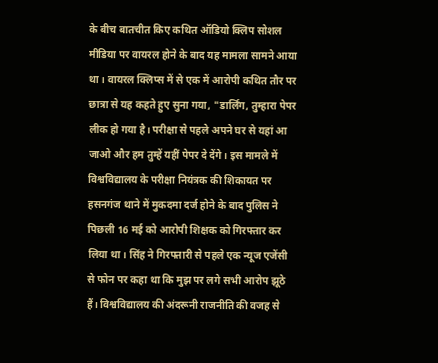के बीच बातचीत किए कथित ऑडियो क्लिप सोशल मीडिया पर वायरल होने के बाद यह मामला सामने आया था। वायरल क्लिप्स में से एक में आरोपी कथित तौर पर छात्रा से यह कहते हुए सुना गया, "डार्लिंग, तुम्हारा पेपर लीक हो गया है। परीक्षा से पहले अपने घर से यहां आ जाओ और हम तुम्हें यहीं पेपर दे देंगे। इस मामले में विश्वविद्यालय के परीक्षा नियंत्रक की शिकायत पर हसनगंज थाने में मुकदमा दर्ज होने के बाद पुलिस ने पिछली 16 मई को आरोपी शिक्षक को गिरफ्तार कर लिया था। सिंह ने गिरफ्तारी से पहले एक न्यूज एजेंसी से फोन पर कहा था कि मुझ पर लगे सभी आरोप झूठे हैं। विश्वविद्यालय की अंदरूनी राजनीति की वजह से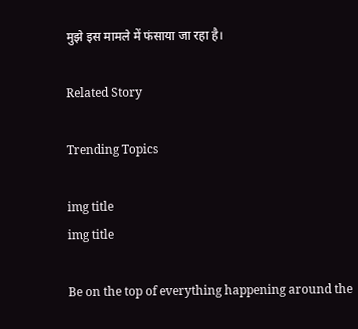मुझे इस मामले में फंसाया जा रहा है।

Related Story

Trending Topics

img title
img title

Be on the top of everything happening around the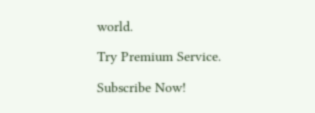world.

Try Premium Service.

Subscribe Now!